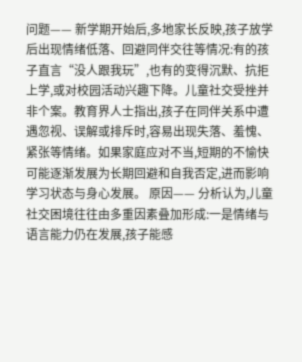问题—— 新学期开始后,多地家长反映,孩子放学后出现情绪低落、回避同伴交往等情况:有的孩子直言“没人跟我玩”,也有的变得沉默、抗拒上学,或对校园活动兴趣下降。儿童社交受挫并非个案。教育界人士指出,孩子在同伴关系中遭遇忽视、误解或排斥时,容易出现失落、羞愧、紧张等情绪。如果家庭应对不当,短期的不愉快可能逐渐发展为长期回避和自我否定,进而影响学习状态与身心发展。 原因—— 分析认为,儿童社交困境往往由多重因素叠加形成:一是情绪与语言能力仍在发展,孩子能感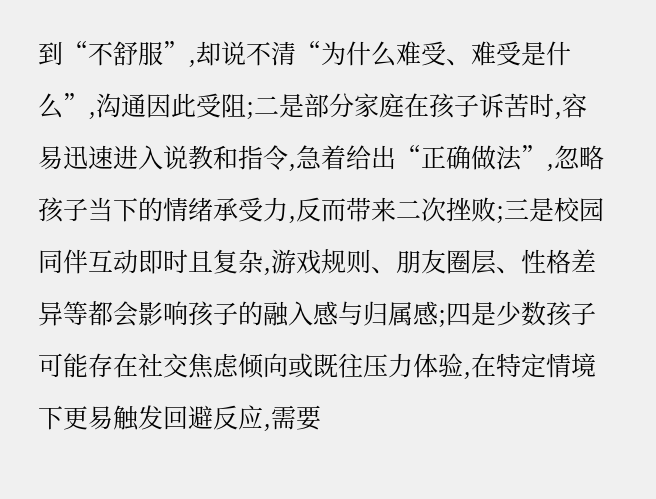到“不舒服”,却说不清“为什么难受、难受是什么”,沟通因此受阻;二是部分家庭在孩子诉苦时,容易迅速进入说教和指令,急着给出“正确做法”,忽略孩子当下的情绪承受力,反而带来二次挫败;三是校园同伴互动即时且复杂,游戏规则、朋友圈层、性格差异等都会影响孩子的融入感与归属感;四是少数孩子可能存在社交焦虑倾向或既往压力体验,在特定情境下更易触发回避反应,需要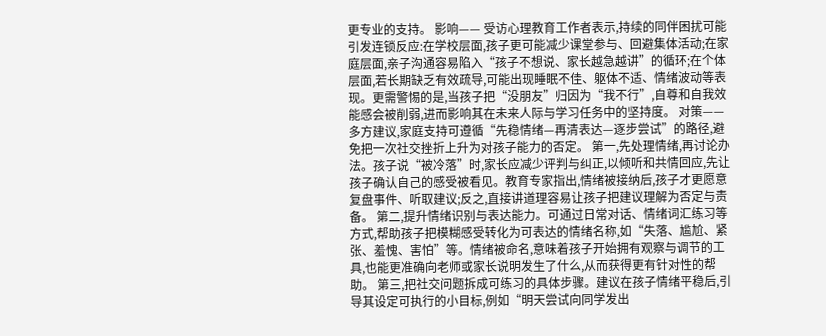更专业的支持。 影响—— 受访心理教育工作者表示,持续的同伴困扰可能引发连锁反应:在学校层面,孩子更可能减少课堂参与、回避集体活动;在家庭层面,亲子沟通容易陷入“孩子不想说、家长越急越讲”的循环;在个体层面,若长期缺乏有效疏导,可能出现睡眠不佳、躯体不适、情绪波动等表现。更需警惕的是,当孩子把“没朋友”归因为“我不行”,自尊和自我效能感会被削弱,进而影响其在未来人际与学习任务中的坚持度。 对策—— 多方建议,家庭支持可遵循“先稳情绪—再清表达—逐步尝试”的路径,避免把一次社交挫折上升为对孩子能力的否定。 第一,先处理情绪,再讨论办法。孩子说“被冷落”时,家长应减少评判与纠正,以倾听和共情回应,先让孩子确认自己的感受被看见。教育专家指出,情绪被接纳后,孩子才更愿意复盘事件、听取建议;反之,直接讲道理容易让孩子把建议理解为否定与责备。 第二,提升情绪识别与表达能力。可通过日常对话、情绪词汇练习等方式,帮助孩子把模糊感受转化为可表达的情绪名称,如“失落、尴尬、紧张、羞愧、害怕”等。情绪被命名,意味着孩子开始拥有观察与调节的工具,也能更准确向老师或家长说明发生了什么,从而获得更有针对性的帮助。 第三,把社交问题拆成可练习的具体步骤。建议在孩子情绪平稳后,引导其设定可执行的小目标,例如“明天尝试向同学发出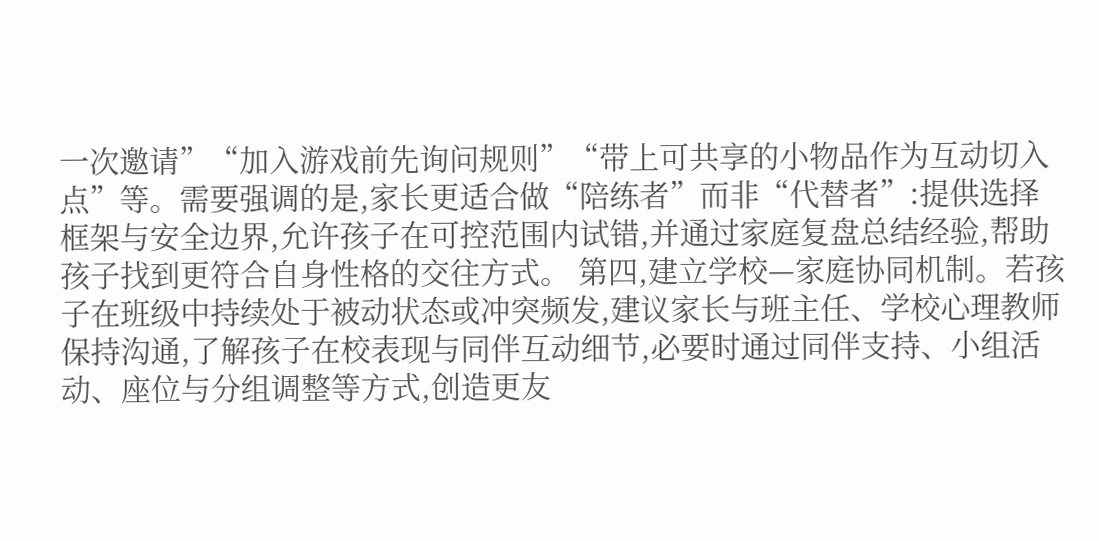一次邀请”“加入游戏前先询问规则”“带上可共享的小物品作为互动切入点”等。需要强调的是,家长更适合做“陪练者”而非“代替者”:提供选择框架与安全边界,允许孩子在可控范围内试错,并通过家庭复盘总结经验,帮助孩子找到更符合自身性格的交往方式。 第四,建立学校—家庭协同机制。若孩子在班级中持续处于被动状态或冲突频发,建议家长与班主任、学校心理教师保持沟通,了解孩子在校表现与同伴互动细节,必要时通过同伴支持、小组活动、座位与分组调整等方式,创造更友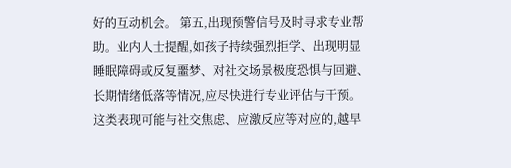好的互动机会。 第五,出现预警信号及时寻求专业帮助。业内人士提醒,如孩子持续强烈拒学、出现明显睡眠障碍或反复噩梦、对社交场景极度恐惧与回避、长期情绪低落等情况,应尽快进行专业评估与干预。这类表现可能与社交焦虑、应激反应等对应的,越早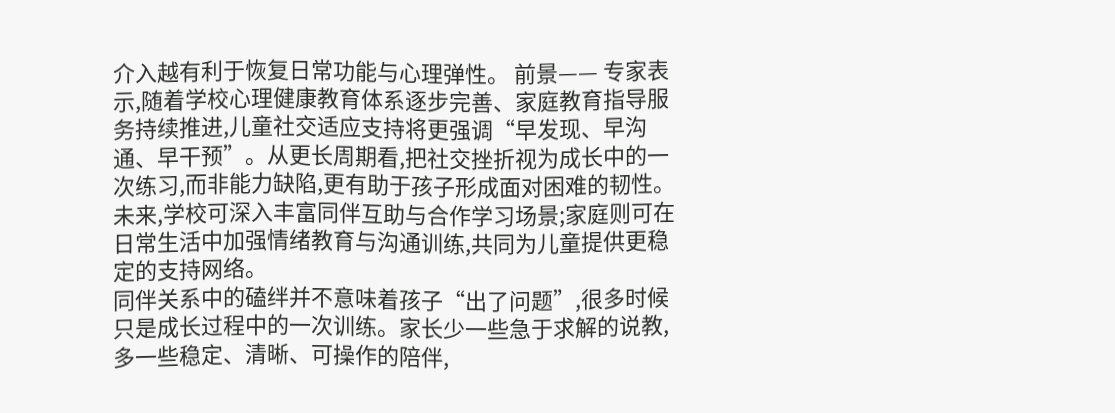介入越有利于恢复日常功能与心理弹性。 前景—— 专家表示,随着学校心理健康教育体系逐步完善、家庭教育指导服务持续推进,儿童社交适应支持将更强调“早发现、早沟通、早干预”。从更长周期看,把社交挫折视为成长中的一次练习,而非能力缺陷,更有助于孩子形成面对困难的韧性。未来,学校可深入丰富同伴互助与合作学习场景;家庭则可在日常生活中加强情绪教育与沟通训练,共同为儿童提供更稳定的支持网络。
同伴关系中的磕绊并不意味着孩子“出了问题”,很多时候只是成长过程中的一次训练。家长少一些急于求解的说教,多一些稳定、清晰、可操作的陪伴,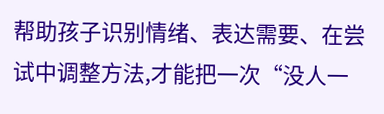帮助孩子识别情绪、表达需要、在尝试中调整方法,才能把一次“没人一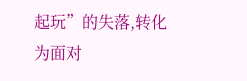起玩”的失落,转化为面对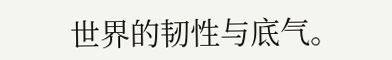世界的韧性与底气。